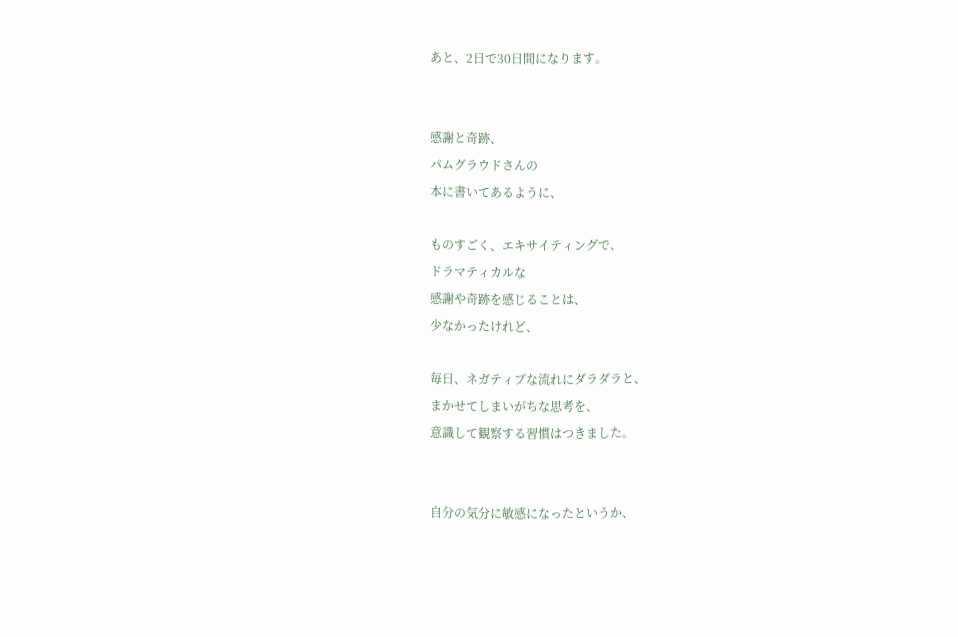あと、2日で30日間になります。


感謝と奇跡、
パムグラウドさんの
本に書いてあるように、

ものすごく、エキサイティングで、
ドラマティカルな
感謝や奇跡を感じることは、
少なかったけれど、

毎日、ネガティブな流れにダラダラと、
まかせてしまいがちな思考を、
意識して観察する習慣はつきました。


自分の気分に敏感になったというか、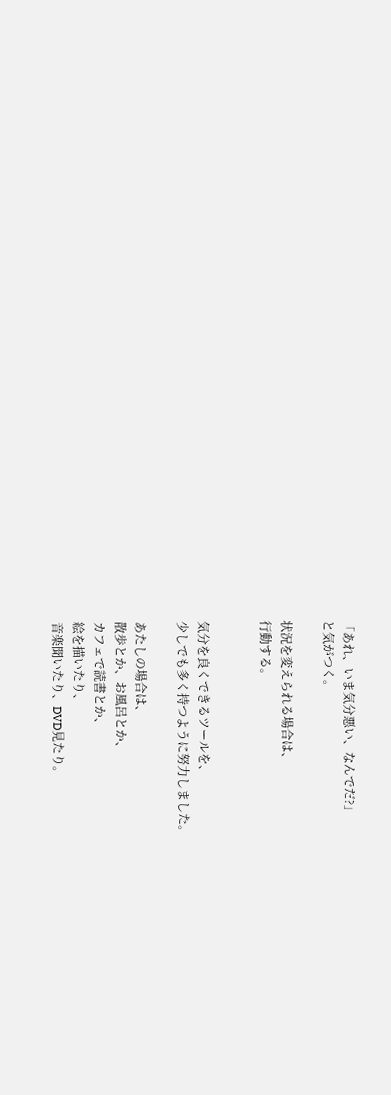「あれ、いま気分悪い、なんでだ?」
と気がつく。

状況を変えられる場合は、
行動する。


気分を良くできるツールを、
少しでも多く持つように努力しました。

あたしの場合は、
散歩とか、お風呂とか、
カフェで読書とか、
絵を描いたり、
音楽聞いたり、DVD見たり。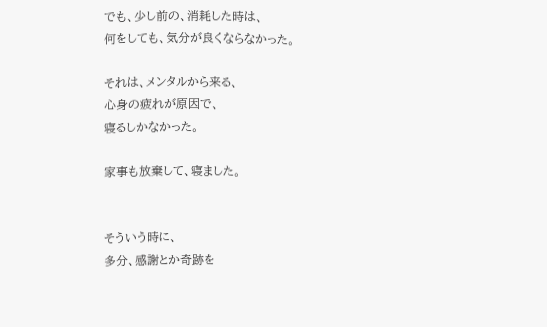でも、少し前の、消耗した時は、
何をしても、気分が良くならなかった。

それは、メンタルから来る、
心身の疲れが原因で、
寝るしかなかった。

家事も放棄して、寝ました。


そういう時に、
多分、感謝とか奇跡を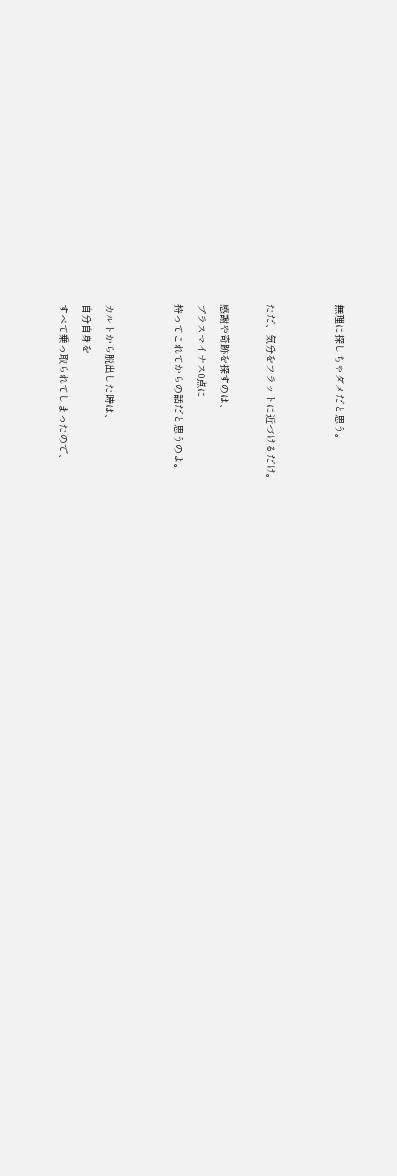無理に探しちゃダメだと思う。


ただ、気分をフラットに近づけるだけ。

感謝や奇跡を探すのは、
プラスマイナス0点に
持ってこれてからの話だと思うのよ。


カルトから脱出した時は、
自分自身を
すべて乗っ取られてしまったので、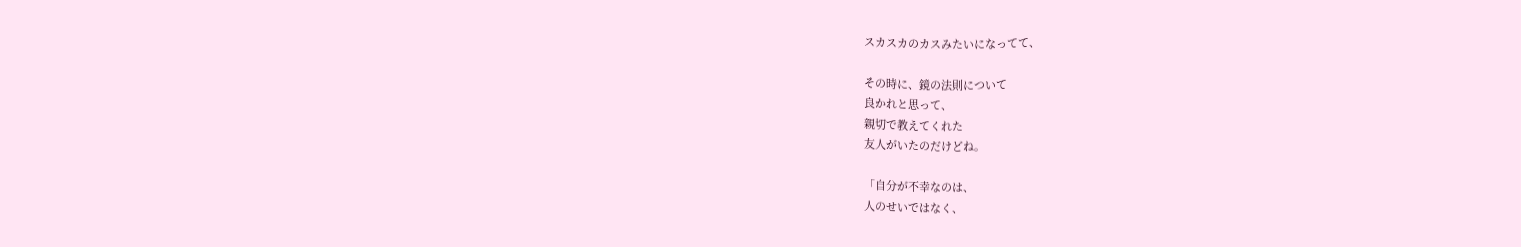スカスカのカスみたいになってて、

その時に、鏡の法則について
良かれと思って、
親切で教えてくれた
友人がいたのだけどね。

「自分が不幸なのは、
人のせいではなく、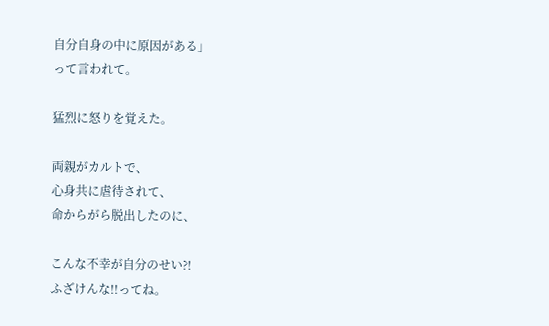自分自身の中に原因がある」
って言われて。

猛烈に怒りを覚えた。

両親がカルトで、
心身共に虐待されて、
命からがら脱出したのに、

こんな不幸が自分のせい?!
ふざけんな!!ってね。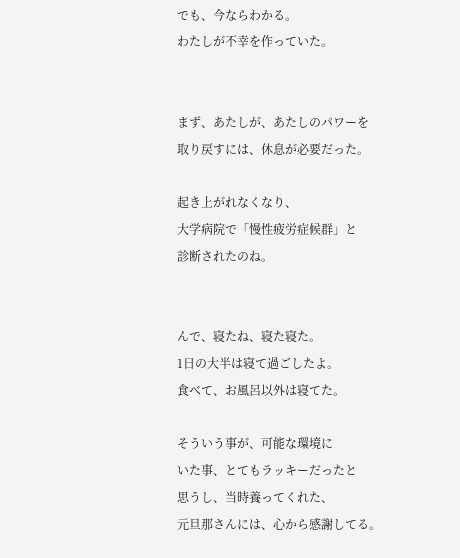でも、今ならわかる。
わたしが不幸を作っていた。


まず、あたしが、あたしのパワーを
取り戻すには、休息が必要だった。

起き上がれなくなり、
大学病院で「慢性疲労症候群」と
診断されたのね。


んで、寝たね、寝た寝た。
1日の大半は寝て過ごしたよ。
食べて、お風呂以外は寝てた。

そういう事が、可能な環境に
いた事、とてもラッキーだったと
思うし、当時養ってくれた、
元旦那さんには、心から感謝してる。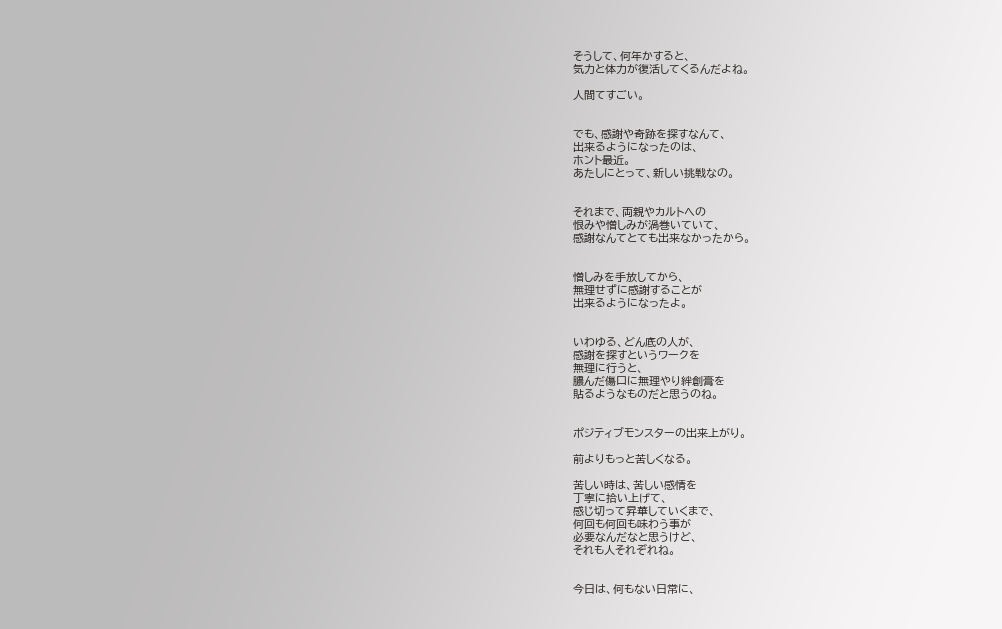そうして、何年かすると、
気力と体力が復活してくるんだよね。

人間てすごい。


でも、感謝や奇跡を探すなんて、
出来るようになったのは、
ホント最近。
あたしにとって、新しい挑戦なの。


それまで、両親やカルトへの
恨みや憎しみが渦巻いていて、
感謝なんてとても出来なかったから。


憎しみを手放してから、
無理せずに感謝することが
出来るようになったよ。


いわゆる、どん底の人が、
感謝を探すというワークを
無理に行うと、
膿んだ傷口に無理やり絆創膏を
貼るようなものだと思うのね。


ポジティブモンスターの出来上がり。

前よりもっと苦しくなる。

苦しい時は、苦しい感情を
丁寧に拾い上げて、
感じ切って昇華していくまで、
何回も何回も味わう事が
必要なんだなと思うけど、
それも人それぞれね。


今日は、何もない日常に、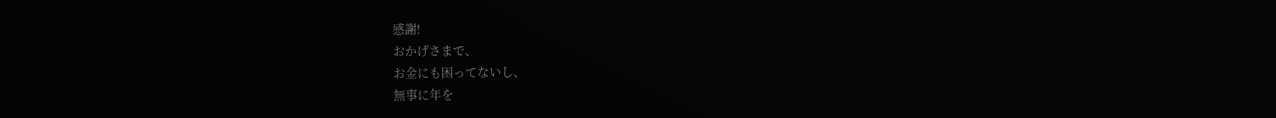感謝!
おかげさまで、
お金にも困ってないし、
無事に年を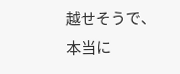越せそうで、
本当に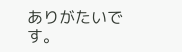ありがたいです。